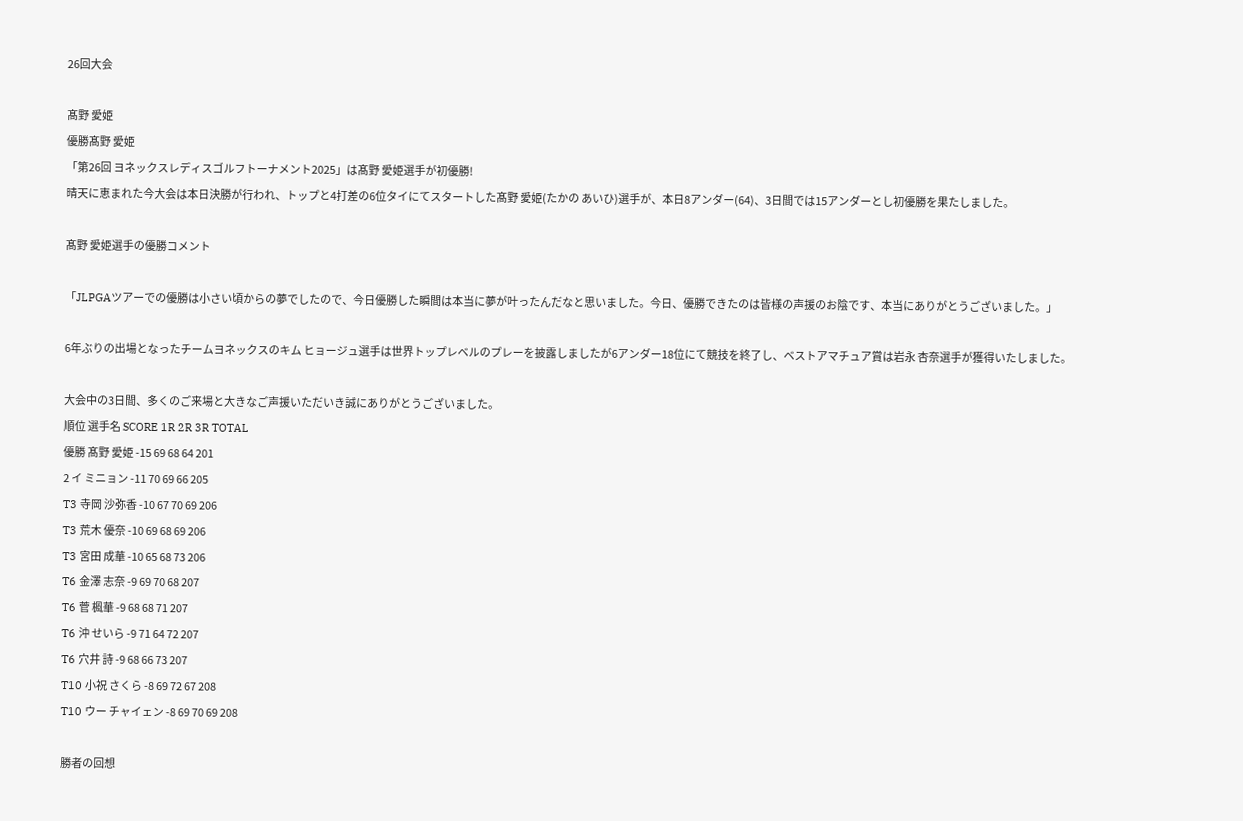26回大会

髙野 愛姫
優勝髙野 愛姫
「第26回 ヨネックスレディスゴルフトーナメント2025」は髙野 愛姫選手が初優勝!
晴天に恵まれた今大会は本日決勝が行われ、トップと4打差の6位タイにてスタートした髙野 愛姫(たかの あいひ)選手が、本日8アンダー(64)、3日間では15アンダーとし初優勝を果たしました。

髙野 愛姫選手の優勝コメント

「JLPGAツアーでの優勝は小さい頃からの夢でしたので、今日優勝した瞬間は本当に夢が叶ったんだなと思いました。今日、優勝できたのは皆様の声援のお陰です、本当にありがとうございました。」

6年ぶりの出場となったチームヨネックスのキム ヒョージュ選手は世界トップレベルのプレーを披露しましたが6アンダー18位にて競技を終了し、ベストアマチュア賞は岩永 杏奈選手が獲得いたしました。

大会中の3日間、多くのご来場と大きなご声援いただいき誠にありがとうございました。
順位 選手名 SCORE 1R 2R 3R TOTAL
優勝 髙野 愛姫 -15 69 68 64 201
2 イ ミニョン -11 70 69 66 205
T3 寺岡 沙弥香 -10 67 70 69 206
T3 荒木 優奈 -10 69 68 69 206
T3 宮田 成華 -10 65 68 73 206
T6 金澤 志奈 -9 69 70 68 207
T6 菅 楓華 -9 68 68 71 207
T6 沖 せいら -9 71 64 72 207
T6 穴井 詩 -9 68 66 73 207
T10 小祝 さくら -8 69 72 67 208
T10 ウー チャイェン -8 69 70 69 208

勝者の回想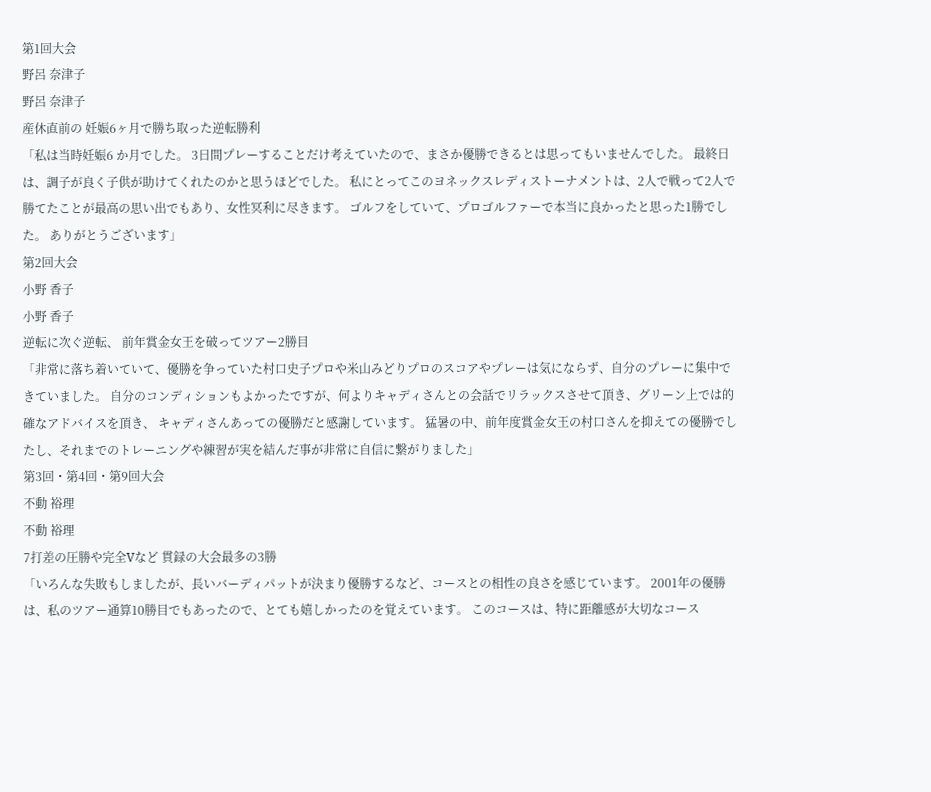第1回大会
野呂 奈津子
野呂 奈津子
産休直前の 妊娠6ヶ月で勝ち取った逆転勝利
「私は当時妊娠6 か月でした。 3日間プレーすることだけ考えていたので、まさか優勝できるとは思ってもいませんでした。 最終日は、調子が良く子供が助けてくれたのかと思うほどでした。 私にとってこのヨネックスレディストーナメントは、2人で戦って2人で勝てたことが最高の思い出でもあり、女性冥利に尽きます。 ゴルフをしていて、プロゴルファーで本当に良かったと思った1勝でした。 ありがとうございます」
第2回大会
小野 香子
小野 香子
逆転に次ぐ逆転、 前年賞金女王を破ってツアー2勝目
「非常に落ち着いていて、優勝を争っていた村口史子プロや米山みどりプロのスコアやプレーは気にならず、自分のプレーに集中できていました。 自分のコンディションもよかったですが、何よりキャディさんとの会話でリラックスさせて頂き、グリーン上では的確なアドバイスを頂き、 キャディさんあっての優勝だと感謝しています。 猛暑の中、前年度賞金女王の村口さんを抑えての優勝でしたし、それまでのトレーニングや練習が実を結んだ事が非常に自信に繋がりました」
第3回・第4回・第9回大会
不動 裕理
不動 裕理
7打差の圧勝や完全Vなど 貫録の大会最多の3勝
「いろんな失敗もしましたが、長いバーディパットが決まり優勝するなど、コースとの相性の良さを感じています。 2001年の優勝は、私のツアー通算10勝目でもあったので、とても嬉しかったのを覚えています。 このコースは、特に距離感が大切なコース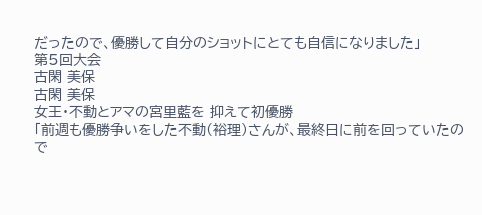だったので、優勝して自分のショットにとても自信になりました」
第5回大会
古閑 美保
古閑 美保
女王・不動とアマの宮里藍を 抑えて初優勝
「前週も優勝争いをした不動(裕理)さんが、最終日に前を回っていたので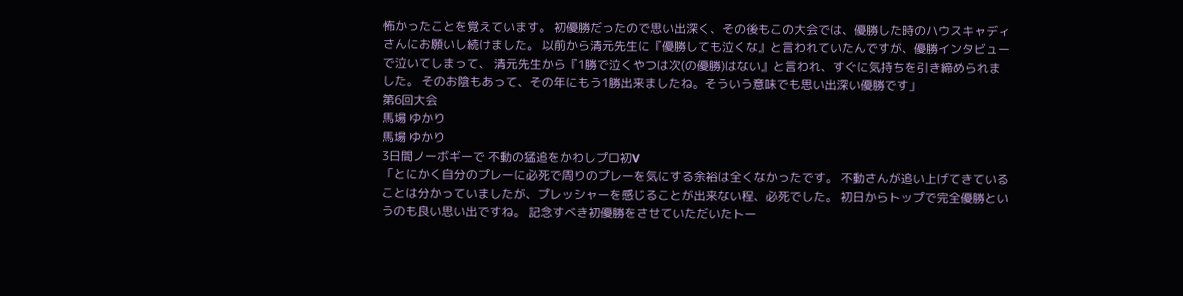怖かったことを覚えています。 初優勝だったので思い出深く、その後もこの大会では、優勝した時のハウスキャディさんにお願いし続けました。 以前から清元先生に『優勝しても泣くな』と言われていたんですが、優勝インタビューで泣いてしまって、 清元先生から『1勝で泣くやつは次(の優勝)はない』と言われ、すぐに気持ちを引き締められました。 そのお陰もあって、その年にもう1勝出来ましたね。そういう意味でも思い出深い優勝です」
第6回大会
馬場 ゆかり
馬場 ゆかり
3日間ノーボギーで 不動の猛追をかわしプロ初V
「とにかく自分のプレーに必死で周りのプレーを気にする余裕は全くなかったです。 不動さんが追い上げてきていることは分かっていましたが、プレッシャーを感じることが出来ない程、必死でした。 初日からトップで完全優勝というのも良い思い出ですね。 記念すべき初優勝をさせていただいたトー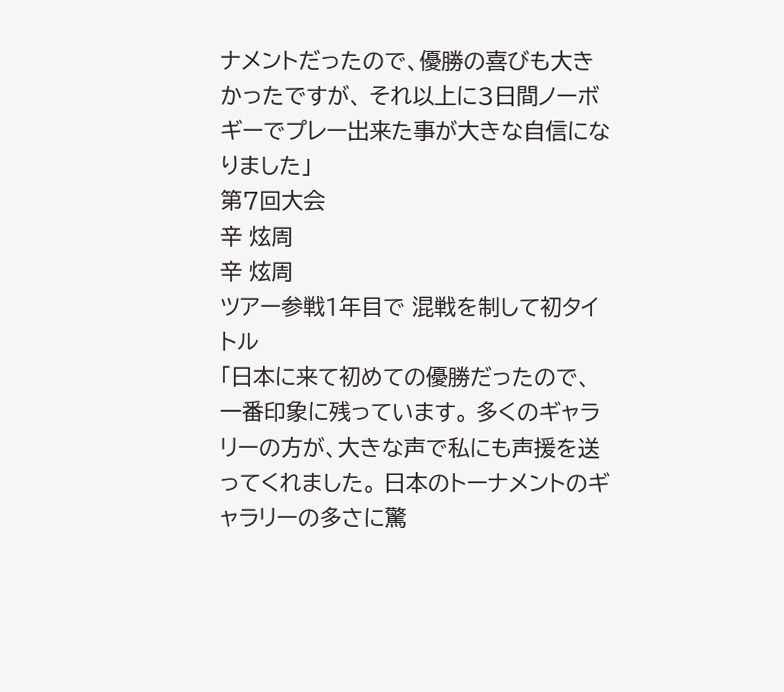ナメントだったので、優勝の喜びも大きかったですが、 それ以上に3日間ノーボギーでプレー出来た事が大きな自信になりました」
第7回大会
辛 炫周
辛 炫周
ツアー参戦1年目で 混戦を制して初タイトル
「日本に来て初めての優勝だったので、一番印象に残っています。 多くのギャラリーの方が、大きな声で私にも声援を送ってくれました。 日本のトーナメントのギャラリーの多さに驚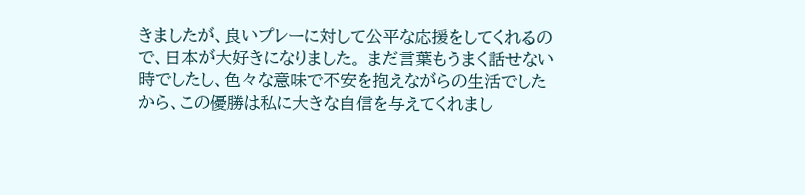きましたが、良いプレーに対して公平な応援をしてくれるので、日本が大好きになりました。 まだ言葉もうまく話せない時でしたし、色々な意味で不安を抱えながらの生活でしたから、この優勝は私に大きな自信を与えてくれまし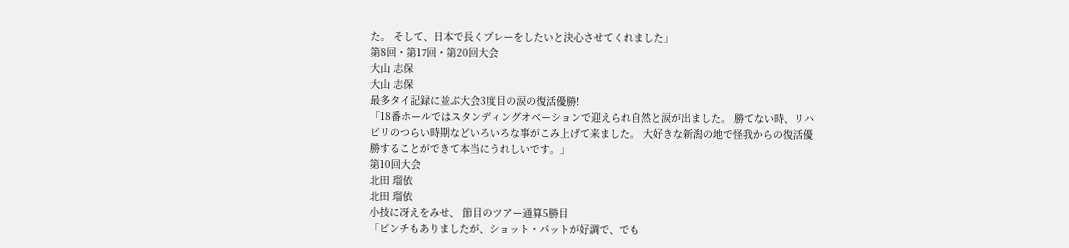た。 そして、日本で長くプレーをしたいと決心させてくれました」
第8回・第17回・第20回大会
大山 志保
大山 志保
最多タイ記録に並ぶ大会3度目の涙の復活優勝!
「18番ホールではスタンディングオベーションで迎えられ自然と涙が出ました。 勝てない時、リハビリのつらい時期などいろいろな事がこみ上げて来ました。 大好きな新潟の地で怪我からの復活優勝することができて本当にうれしいです。」
第10回大会
北田 瑠依
北田 瑠依
小技に冴えをみせ、 節目のツアー通算5勝目
「ピンチもありましたが、ショット・パットが好調で、でも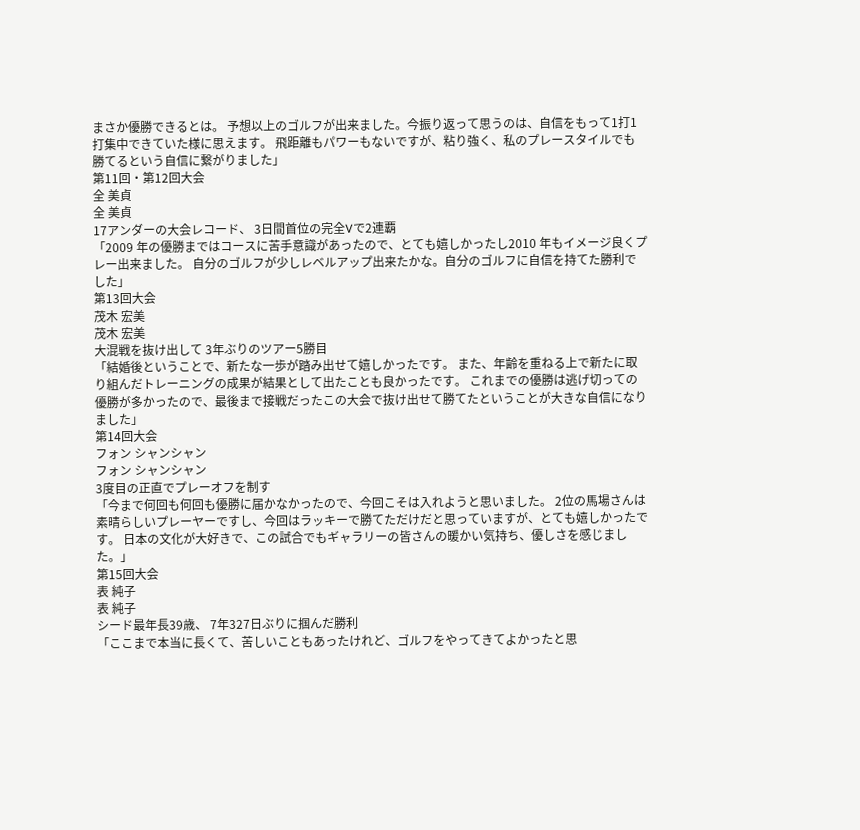まさか優勝できるとは。 予想以上のゴルフが出来ました。今振り返って思うのは、自信をもって1打1打集中できていた様に思えます。 飛距離もパワーもないですが、粘り強く、私のプレースタイルでも勝てるという自信に繋がりました」
第11回・第12回大会
全 美貞
全 美貞
17アンダーの大会レコード、 3日間首位の完全Vで2連覇
「2009 年の優勝まではコースに苦手意識があったので、とても嬉しかったし2010 年もイメージ良くプレー出来ました。 自分のゴルフが少しレベルアップ出来たかな。自分のゴルフに自信を持てた勝利でした」
第13回大会
茂木 宏美
茂木 宏美
大混戦を抜け出して 3年ぶりのツアー5勝目
「結婚後ということで、新たな一歩が踏み出せて嬉しかったです。 また、年齢を重ねる上で新たに取り組んだトレーニングの成果が結果として出たことも良かったです。 これまでの優勝は逃げ切っての優勝が多かったので、最後まで接戦だったこの大会で抜け出せて勝てたということが大きな自信になりました」
第14回大会
フォン シャンシャン
フォン シャンシャン
3度目の正直でプレーオフを制す
「今まで何回も何回も優勝に届かなかったので、今回こそは入れようと思いました。 2位の馬場さんは素晴らしいプレーヤーですし、今回はラッキーで勝てただけだと思っていますが、とても嬉しかったです。 日本の文化が大好きで、この試合でもギャラリーの皆さんの暖かい気持ち、優しさを感じました。」
第15回大会
表 純子
表 純子
シード最年長39歳、 7年327日ぶりに掴んだ勝利
「ここまで本当に長くて、苦しいこともあったけれど、ゴルフをやってきてよかったと思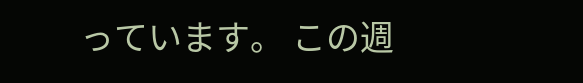っています。 この週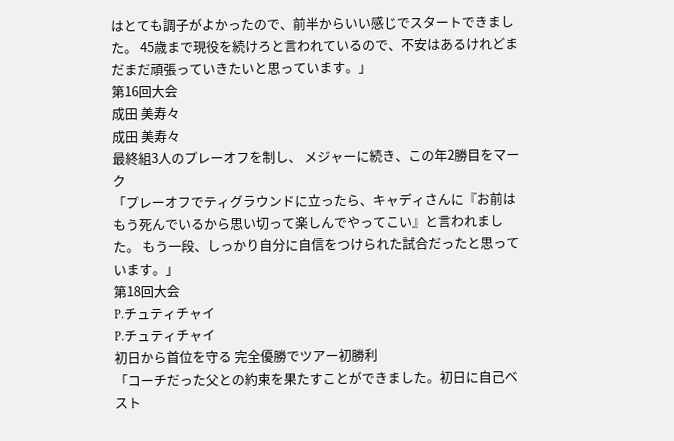はとても調子がよかったので、前半からいい感じでスタートできました。 45歳まで現役を続けろと言われているので、不安はあるけれどまだまだ頑張っていきたいと思っています。」
第16回大会
成田 美寿々
成田 美寿々
最終組3人のプレーオフを制し、 メジャーに続き、この年2勝目をマーク
「プレーオフでティグラウンドに立ったら、キャディさんに『お前はもう死んでいるから思い切って楽しんでやってこい』と言われました。 もう一段、しっかり自分に自信をつけられた試合だったと思っています。」
第18回大会
P.チュティチャイ
P.チュティチャイ
初日から首位を守る 完全優勝でツアー初勝利
「コーチだった父との約束を果たすことができました。初日に自己ベスト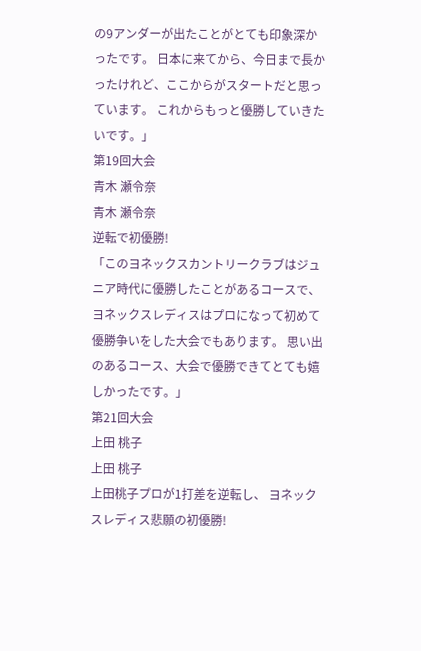の9アンダーが出たことがとても印象深かったです。 日本に来てから、今日まで長かったけれど、ここからがスタートだと思っています。 これからもっと優勝していきたいです。」
第19回大会
青木 瀬令奈
青木 瀬令奈
逆転で初優勝!
「このヨネックスカントリークラブはジュニア時代に優勝したことがあるコースで、 ヨネックスレディスはプロになって初めて優勝争いをした大会でもあります。 思い出のあるコース、大会で優勝できてとても嬉しかったです。」
第21回大会
上田 桃子
上田 桃子
上田桃子プロが1打差を逆転し、 ヨネックスレディス悲願の初優勝!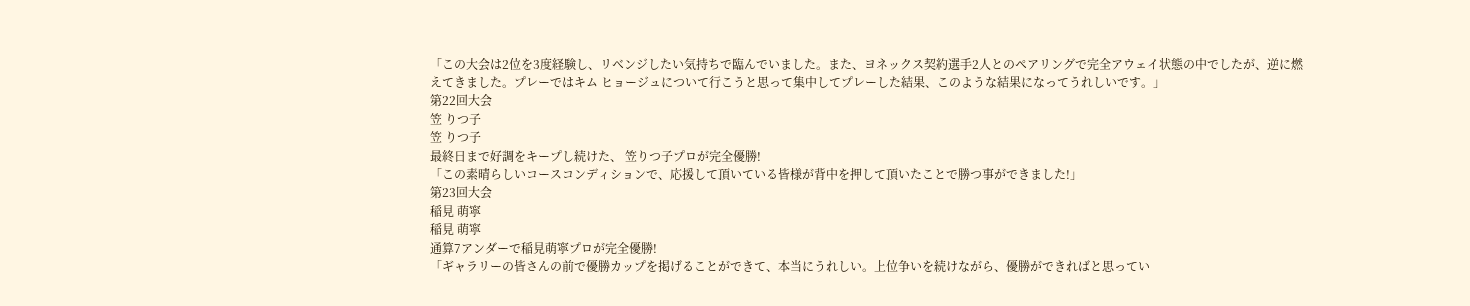「この大会は2位を3度経験し、リベンジしたい気持ちで臨んでいました。また、ヨネックス契約選手2人とのペアリングで完全アウェイ状態の中でしたが、逆に燃えてきました。プレーではキム ヒョージュについて行こうと思って集中してプレーした結果、このような結果になってうれしいです。」
第22回大会
笠 りつ子
笠 りつ子
最終日まで好調をキープし続けた、 笠りつ子プロが完全優勝!
「この素晴らしいコースコンディションで、応援して頂いている皆様が背中を押して頂いたことで勝つ事ができました!」
第23回大会
稲見 萌寧
稲見 萌寧
通算7アンダーで稲見萌寧プロが完全優勝!
「ギャラリーの皆さんの前で優勝カップを掲げることができて、本当にうれしい。上位争いを続けながら、優勝ができればと思ってい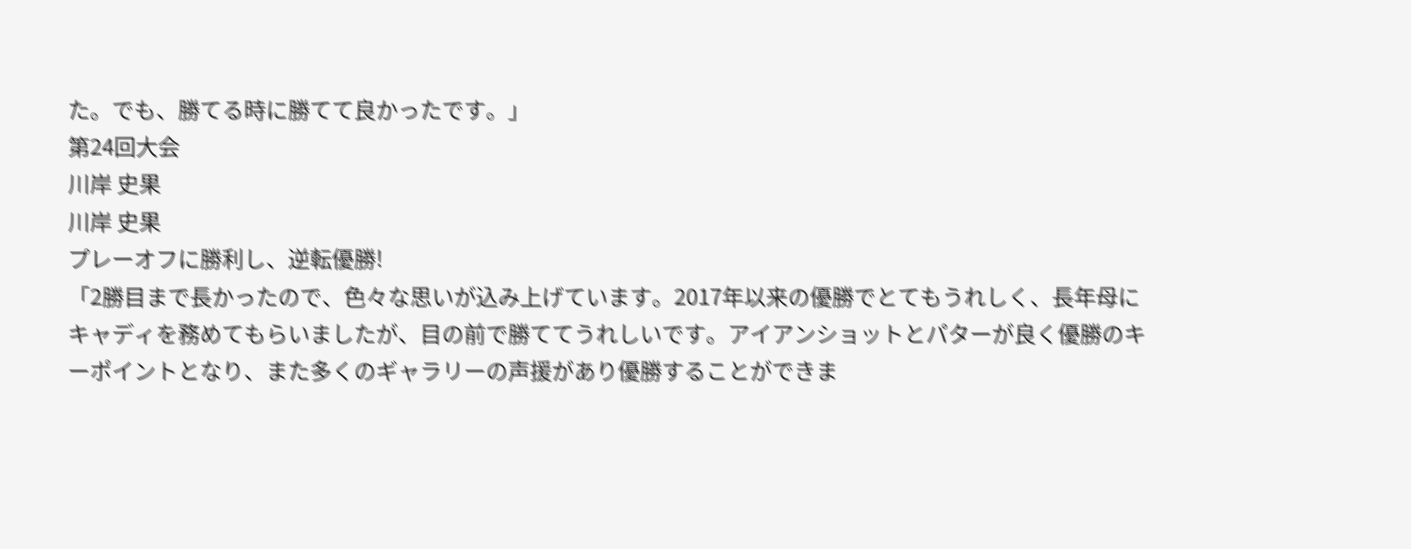た。でも、勝てる時に勝てて良かったです。」
第24回大会
川岸 史果
川岸 史果
プレーオフに勝利し、逆転優勝!
「2勝目まで長かったので、色々な思いが込み上げています。2017年以来の優勝でとてもうれしく、長年母にキャディを務めてもらいましたが、目の前で勝ててうれしいです。アイアンショットとパターが良く優勝のキーポイントとなり、また多くのギャラリーの声援があり優勝することができま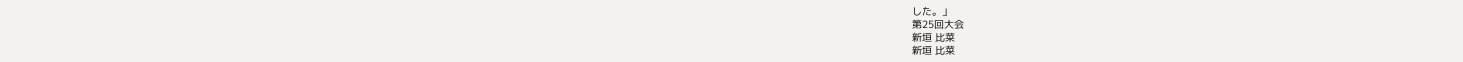した。」
第25回大会
新垣 比菜
新垣 比菜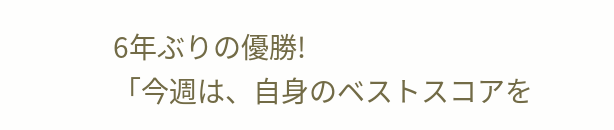6年ぶりの優勝!
「今週は、自身のベストスコアを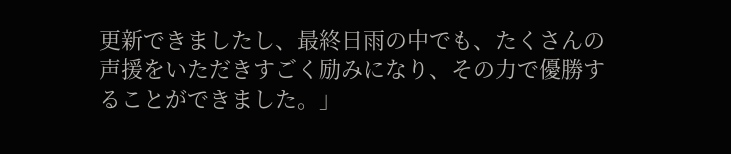更新できましたし、最終日雨の中でも、たくさんの声援をいただきすごく励みになり、その力で優勝することができました。」